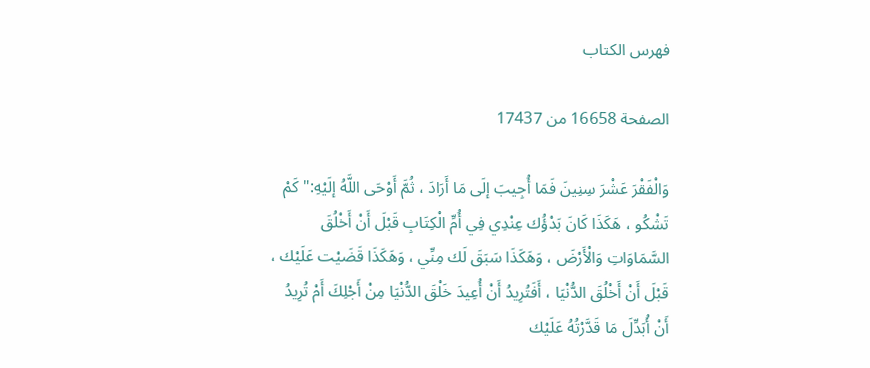فهرس الكتاب

الصفحة 16658 من 17437

وَالْفَقْرَ عَشْرَ سِنِينَ فَمَا أُجِيبَ إلَى مَا أَرَادَ ، ثُمَّ أَوْحَى اللَّهُ إلَيْهِ:"كَمْ تَشْكُو ، هَكَذَا كَانَ بَدْؤُك عِنْدِي فِي أُمِّ الْكِتَابِ قَبْلَ أَنْ أَخْلُقَ السَّمَاوَاتِ وَالْأَرْضَ ، وَهَكَذَا سَبَقَ لَك مِنِّي ، وَهَكَذَا قَضَيْت عَلَيْك ، قَبْلَ أَنْ أَخْلُقَ الدُّنْيَا ، أَفَتُرِيدُ أَنْ أُعِيدَ خَلْقَ الدُّنْيَا مِنْ أَجْلِكَ أَمْ تُرِيدُ أَنْ أُبَدِّلَ مَا قَدَّرْتُهُ عَلَيْك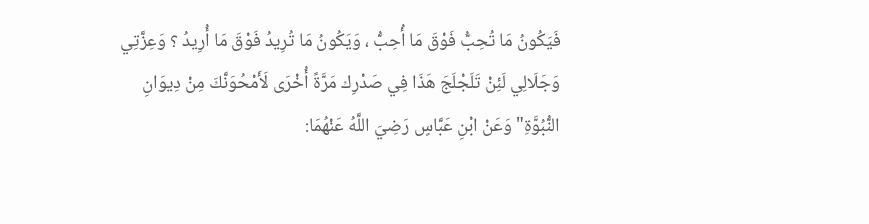فَيَكُونُ مَا تُحِبُّ فَوْقَ مَا أُحِبُّ ، وَيَكُونُ مَا تُرِيدُ فَوْقَ مَا أُرِيدُ ؟ وَعِزَّتِي وَجَلَالِي لَئِنْ تَلَجْلَجَ هَذَا فِي صَدْرِك مَرَّةً أُخْرَى لَأَمْحُوَنَّكَ مِنْ دِيوَانِ النُّبُوَّةِ"وَعَنْ ابْنِ عَبَّاسٍ رَضِيَ اللَّهُ عَنْهُمَا: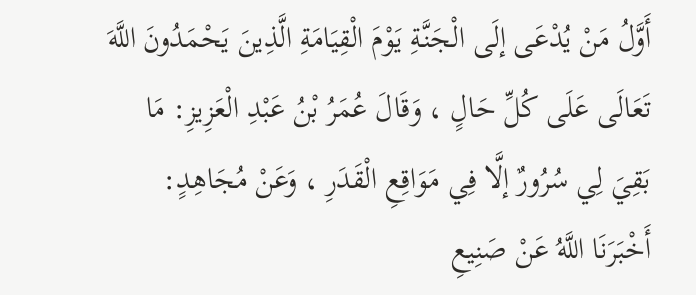أَوَّلُ مَنْ يُدْعَى إلَى الْجَنَّةِ يَوْمَ الْقِيَامَةِ الَّذِينَ يَحْمَدُونَ اللَّهَ تَعَالَى عَلَى كُلِّ حَالٍ ، وَقَالَ عُمَرُ بْنُ عَبْدِ الْعَزِيزِ: مَا بَقِيَ لِي سُرُورٌ إلَّا فِي مَوَاقِعِ الْقَدَرِ ، وَعَنْ مُجَاهِدٍ: أَخْبَرَنَا اللَّهُ عَنْ صَنِيعِ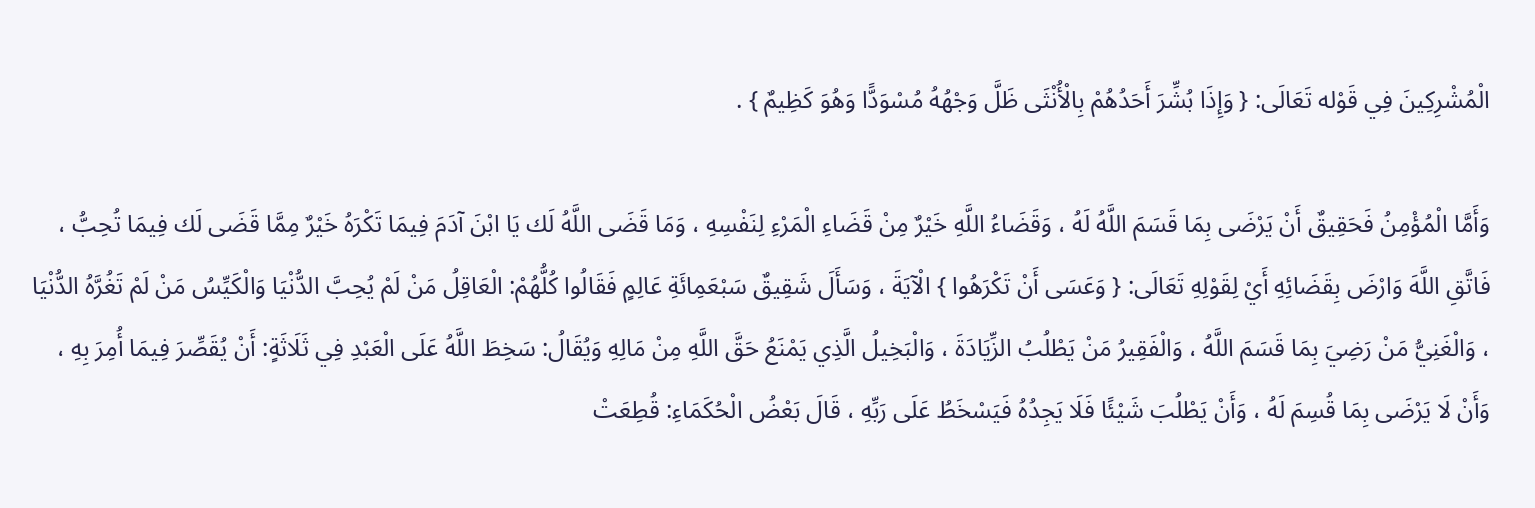الْمُشْرِكِينَ فِي قَوْله تَعَالَى: { وَإِذَا بُشِّرَ أَحَدُهُمْ بِالْأُنْثَى ظَلَّ وَجْهُهُ مُسْوَدًّا وَهُوَ كَظِيمٌ } .

وَأَمَّا الْمُؤْمِنُ فَحَقِيقٌ أَنْ يَرْضَى بِمَا قَسَمَ اللَّهُ لَهُ ، وَقَضَاءُ اللَّهِ خَيْرٌ مِنْ قَضَاءِ الْمَرْءِ لِنَفْسِهِ ، وَمَا قَضَى اللَّهُ لَك يَا ابْنَ آدَمَ فِيمَا تَكْرَهُ خَيْرٌ مِمَّا قَضَى لَك فِيمَا تُحِبُّ ، فَاتَّقِ اللَّهَ وَارْضَ بِقَضَائِهِ أَيْ لِقَوْلِهِ تَعَالَى: { وَعَسَى أَنْ تَكْرَهُوا } الْآيَةَ ، وَسَأَلَ شَقِيقٌ سَبْعَمِائَةِ عَالِمٍ فَقَالُوا كُلُّهُمْ: الْعَاقِلُ مَنْ لَمْ يُحِبَّ الدُّنْيَا وَالْكَيِّسُ مَنْ لَمْ تَغُرَّهُ الدُّنْيَا ، وَالْغَنِيُّ مَنْ رَضِيَ بِمَا قَسَمَ اللَّهُ ، وَالْفَقِيرُ مَنْ يَطْلُبُ الزِّيَادَةَ ، وَالْبَخِيلُ الَّذِي يَمْنَعُ حَقَّ اللَّهِ مِنْ مَالِهِ وَيُقَالُ: سَخِطَ اللَّهُ عَلَى الْعَبْدِ فِي ثَلَاثَةٍ: أَنْ يُقَصِّرَ فِيمَا أُمِرَ بِهِ ، وَأَنْ لَا يَرْضَى بِمَا قُسِمَ لَهُ ، وَأَنْ يَطْلُبَ شَيْئًا فَلَا يَجِدُهُ فَيَسْخَطُ عَلَى رَبِّهِ ، قَالَ بَعْضُ الْحُكَمَاءِ: قُطِعَتْ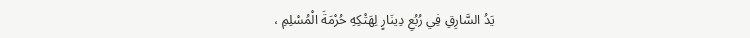يَدُ السَّارِقِ فِي رُبُعِ دِينَارٍ لِهَتْكِهِ حُرْمَةَ الْمُسْلِمِ ،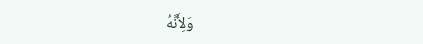وَلِأَنَّهُ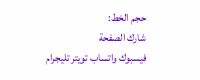حجم الخط:
شارك الصفحة
فيسبوك واتساب تويتر تليجرام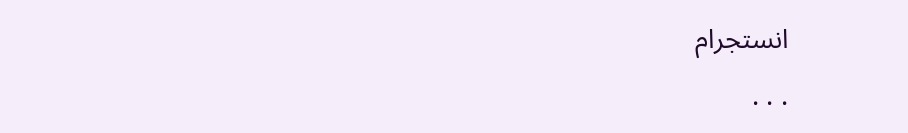انستجرام
. . .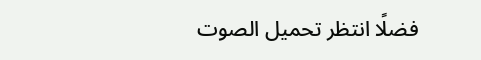فضلًا انتظر تحميل الصوت